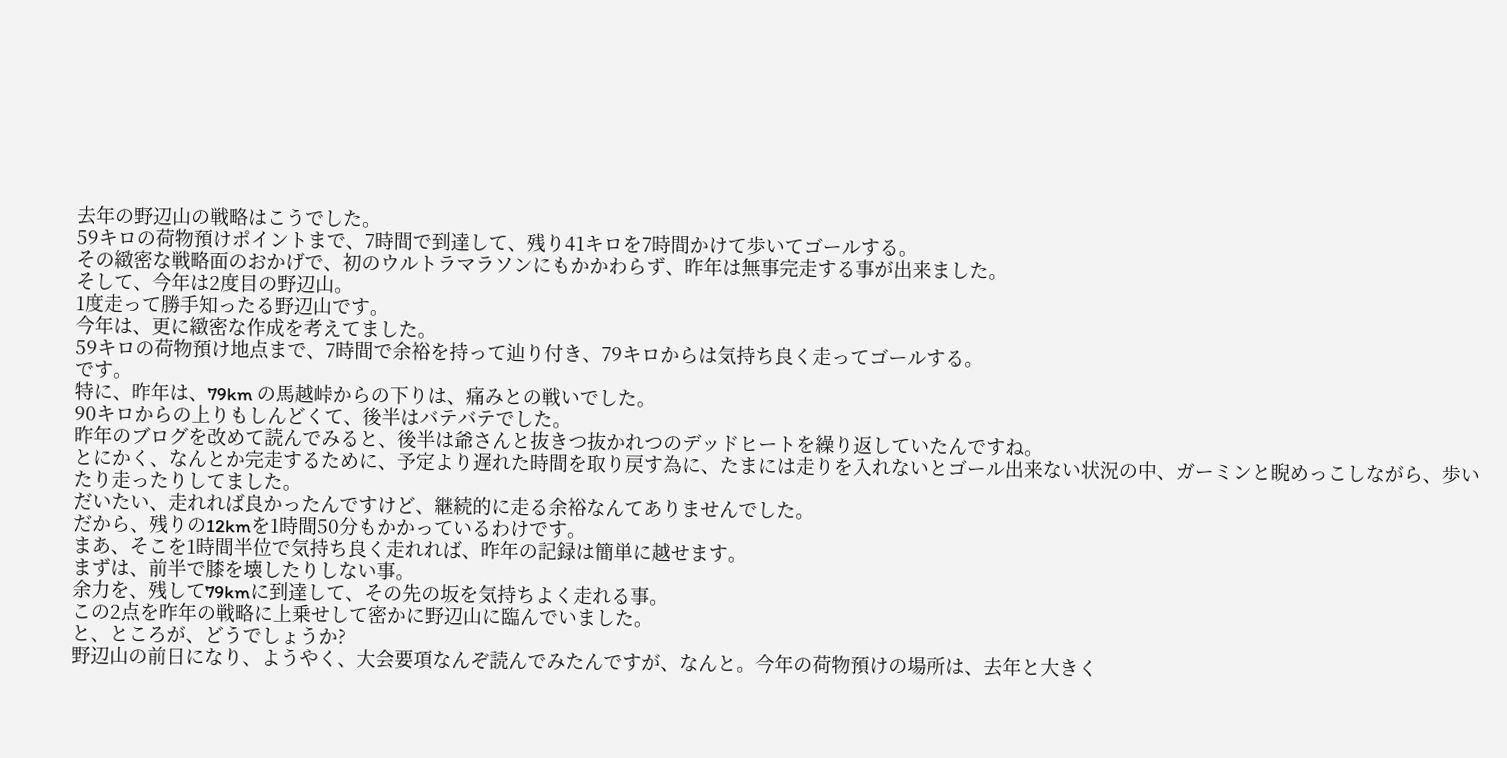去年の野辺山の戦略はこうでした。
59キロの荷物預けポイントまで、7時間で到達して、残り41キロを7時間かけて歩いてゴールする。
その緻密な戦略面のおかげで、初のウルトラマラソンにもかかわらず、昨年は無事完走する事が出来ました。
そして、今年は2度目の野辺山。
1度走って勝手知ったる野辺山です。
今年は、更に緻密な作成を考えてました。
59キロの荷物預け地点まで、7時間で余裕を持って辿り付き、79キロからは気持ち良く走ってゴールする。
です。
特に、昨年は、79km の馬越峠からの下りは、痛みとの戦いでした。
90キロからの上りもしんどくて、後半はバテバテでした。
昨年のブログを改めて読んでみると、後半は爺さんと抜きつ抜かれつのデッドヒートを繰り返していたんですね。
とにかく、なんとか完走するために、予定より遅れた時間を取り戻す為に、たまには走りを入れないとゴール出来ない状況の中、ガーミンと睨めっこしながら、歩いたり走ったりしてました。
だいたい、走れれば良かったんですけど、継続的に走る余裕なんてありませんでした。
だから、残りの12kmを1時間50分もかかっているわけです。
まあ、そこを1時間半位で気持ち良く走れれば、昨年の記録は簡単に越せます。
まずは、前半で膝を壊したりしない事。
余力を、残して79kmに到達して、その先の坂を気持ちよく走れる事。
この2点を昨年の戦略に上乗せして密かに野辺山に臨んでいました。
と、ところが、どうでしょうか?
野辺山の前日になり、ようやく、大会要項なんぞ読んでみたんですが、なんと。今年の荷物預けの場所は、去年と大きく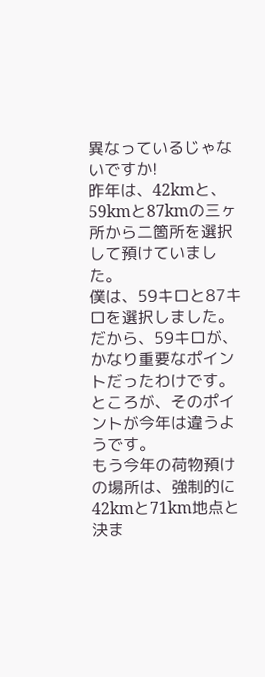異なっているじゃないですか!
昨年は、42kmと、59kmと87kmの三ヶ所から二箇所を選択して預けていました。
僕は、59キロと87キロを選択しました。
だから、59キロが、かなり重要なポイントだったわけです。
ところが、そのポイントが今年は違うようです。
もう今年の荷物預けの場所は、強制的に42kmと71km地点と決ま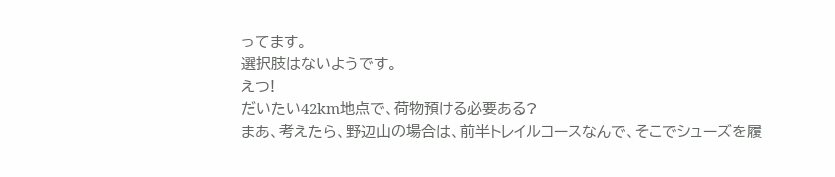ってます。
選択肢はないようです。
えつ!
だいたい42km地点で、荷物預ける必要ある?
まあ、考えたら、野辺山の場合は、前半トレイルコースなんで、そこでシューズを履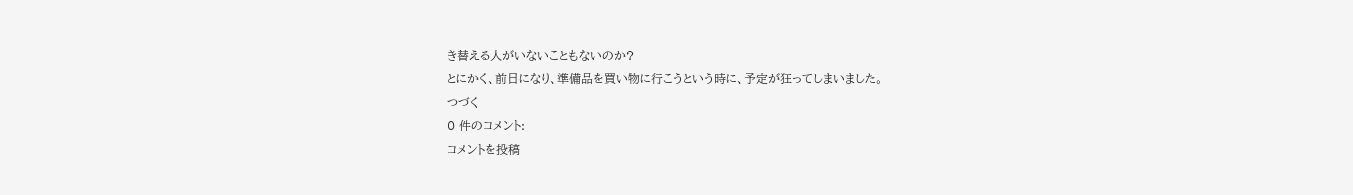き替える人がいないこともないのか?
とにかく、前日になり、準備品を買い物に行こうという時に、予定が狂ってしまいました。
つづく
0 件のコメント:
コメントを投稿